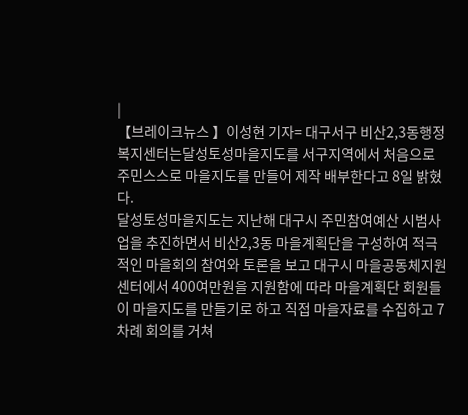|
【브레이크뉴스 】이성현 기자= 대구서구 비산2,3동행정복지센터는달성토성마을지도를 서구지역에서 처음으로 주민스스로 마을지도를 만들어 제작 배부한다고 8일 밝혔다.
달성토성마을지도는 지난해 대구시 주민참여예산 시범사업을 추진하면서 비산2,3동 마을계획단을 구성하여 적극적인 마을회의 참여와 토론을 보고 대구시 마을공동체지원센터에서 400여만원을 지원함에 따라 마을계획단 회원들이 마을지도를 만들기로 하고 직접 마을자료를 수집하고 7차례 회의를 거쳐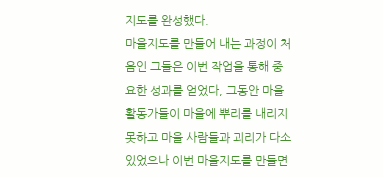지도를 완성했다.
마을지도를 만들어 내는 과정이 처음인 그들은 이번 작업을 통해 중요한 성과를 얻었다, 그동안 마을활동가들이 마을에 뿌리를 내리지 못하고 마을 사람들과 괴리가 다소 있었으나 이번 마을지도를 만들면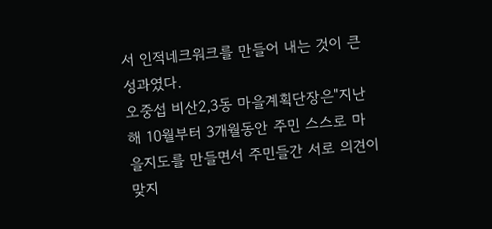서 인적네크워크를 만들어 내는 것이 큰 성과였다.
오중섭 비산2,3동 마을계획단장은"지난해 10월부터 3개월동안 주민 스스로 마을지도를 만들면서 주민들간 서로 의견이 맞지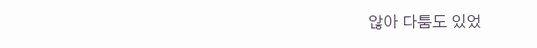않아 다툼도 있었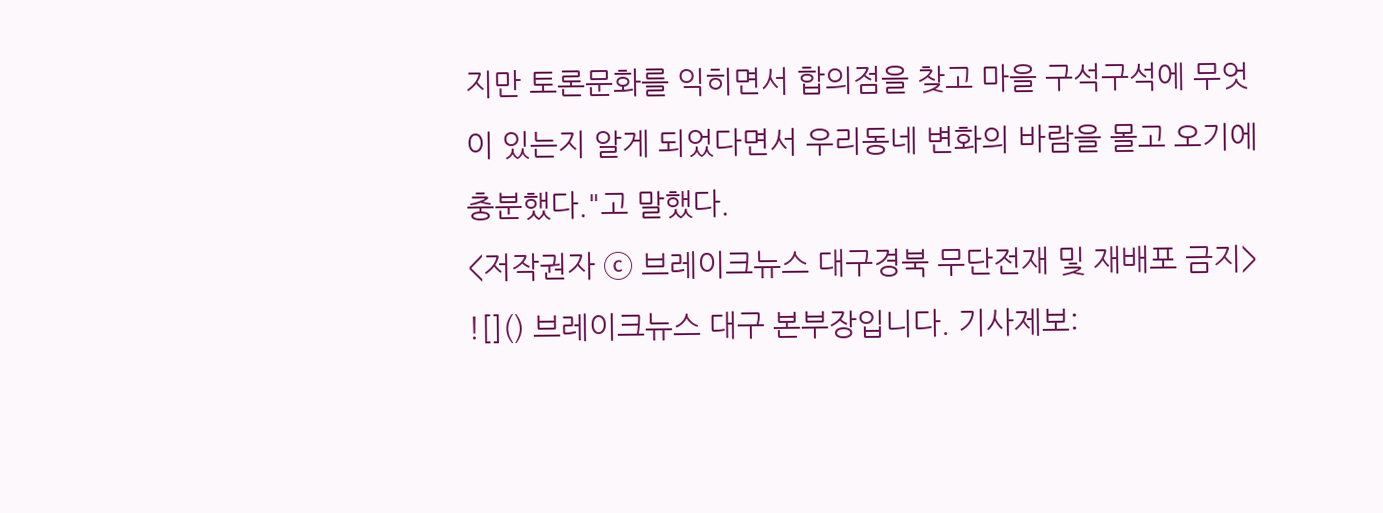지만 토론문화를 익히면서 합의점을 찾고 마을 구석구석에 무엇이 있는지 알게 되었다면서 우리동네 변화의 바람을 몰고 오기에 충분했다."고 말했다.
<저작권자 ⓒ 브레이크뉴스 대구경북 무단전재 및 재배포 금지>
![]() 브레이크뉴스 대구 본부장입니다. 기사제보: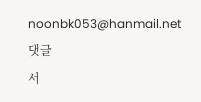noonbk053@hanmail.net
댓글
서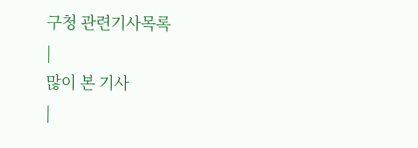구청 관련기사목록
|
많이 본 기사
|